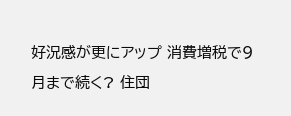好況感が更にアップ 消費増税で9月まで続く? 住団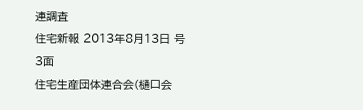連調査
住宅新報 2013年8月13日 号 3面
住宅生産団体連合会(樋口会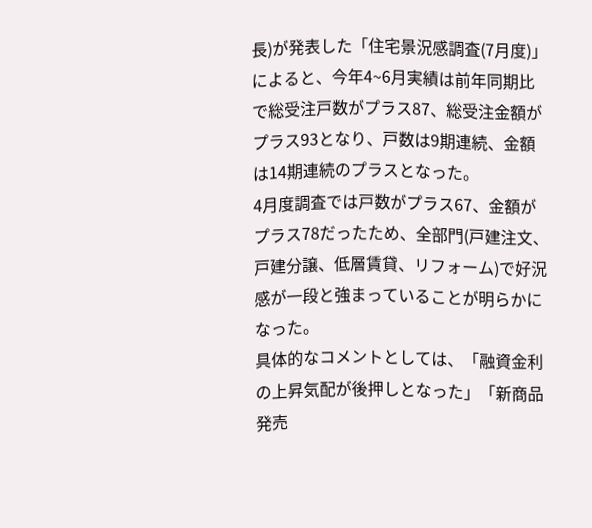長)が発表した「住宅景況感調査(7月度)」によると、今年4~6月実績は前年同期比で総受注戸数がプラス87、総受注金額がプラス93となり、戸数は9期連続、金額は14期連続のプラスとなった。
4月度調査では戸数がプラス67、金額がプラス78だったため、全部門(戸建注文、戸建分譲、低層賃貸、リフォーム)で好況感が一段と強まっていることが明らかになった。
具体的なコメントとしては、「融資金利の上昇気配が後押しとなった」「新商品発売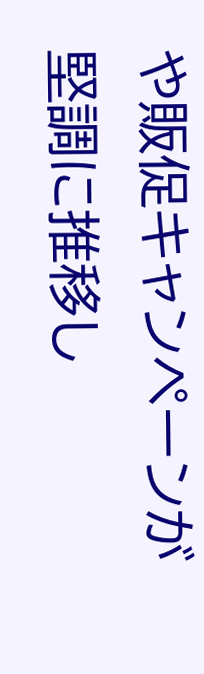や販促キャンペーンが堅調に推移し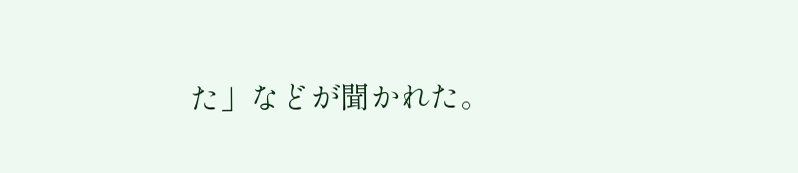た」などが聞かれた。